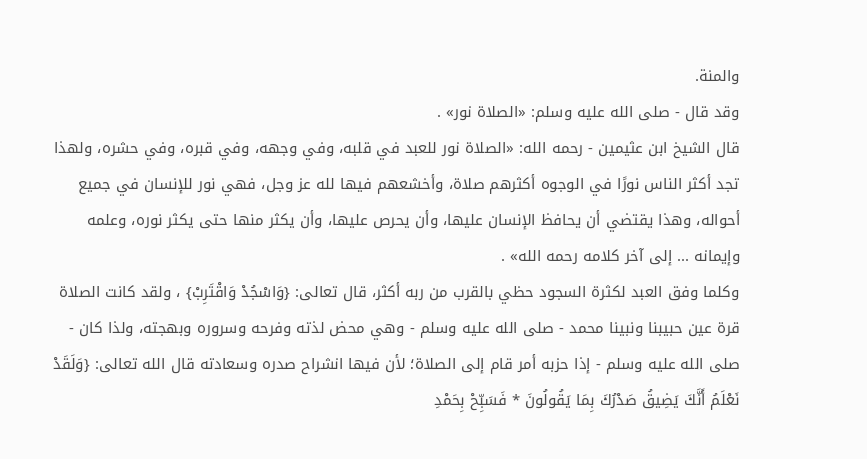والمنة.
وقد قال - صلى الله عليه وسلم: «الصلاة نور» .
قال الشيخ ابن عثيمين - رحمه الله: «الصلاة نور للعبد في قلبه، وفي وجهه، وفي قبره، وفي حشره، ولهذا تجد أكثر الناس نورًا في الوجوه أكثرهم صلاة، وأخشعهم فيها لله عز وجل، فهي نور للإنسان في جميع أحواله، وهذا يقتضي أن يحافظ الإنسان عليها، وأن يحرص عليها، وأن يكثر منها حتى يكثر نوره، وعلمه وإيمانه ... إلى آخر كلامه رحمه الله» .
وكلما وفق العبد لكثرة السجود حظي بالقرب من ربه أكثر، قال تعالى: {وَاسْجُدْ وَاقْتَرِبْ} ، ولقد كانت الصلاة قرة عين حبيبنا ونبينا محمد - صلى الله عليه وسلم - وهي محض لذته وفرحه وسروره وبهجته، ولذا كان - صلى الله عليه وسلم - إذا حزبه أمر قام إلى الصلاة؛ لأن فيها انشراح صدره وسعادته قال الله تعالى: {وَلَقَدْ نَعْلَمُ أَنَّكَ يَضِيقُ صَدْرُكَ بِمَا يَقُولُونَ * فَسَبِّحْ بِحَمْدِ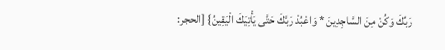رَبِّكَ وَكُنْ مِنَ السَّاجِدِينَ * وَاعْبُدْ رَبَّكَ حَتَّى يَأْتِيَكَ الْيَقِينُ} [الحجر: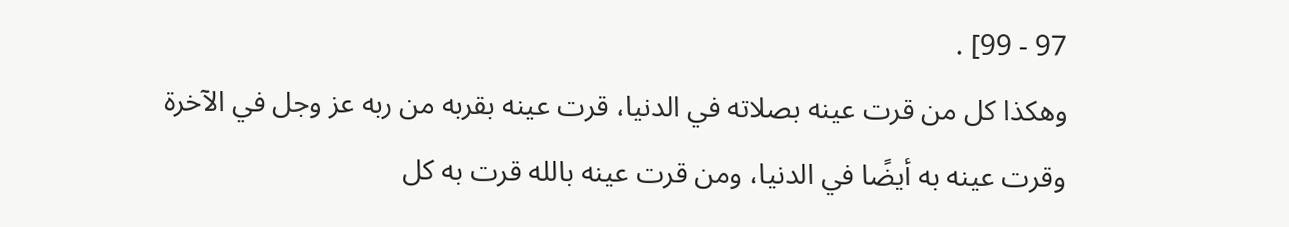97 - 99] .
وهكذا كل من قرت عينه بصلاته في الدنيا، قرت عينه بقربه من ربه عز وجل في الآخرة وقرت عينه به أيضًا في الدنيا، ومن قرت عينه بالله قرت به كل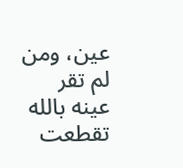عين، ومن لم تقر عينه بالله تقطعت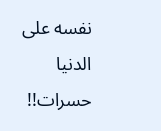نفسه على الدنيا حسرات!!